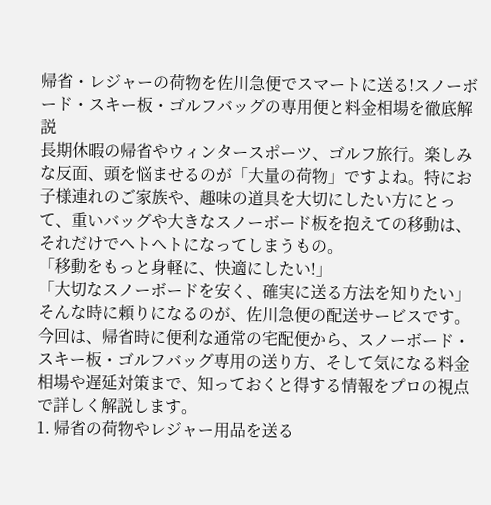帰省・レジャーの荷物を佐川急便でスマートに送る!スノーボード・スキー板・ゴルフバッグの専用便と料金相場を徹底解説
長期休暇の帰省やウィンタースポーツ、ゴルフ旅行。楽しみな反面、頭を悩ませるのが「大量の荷物」ですよね。特にお子様連れのご家族や、趣味の道具を大切にしたい方にとって、重いバッグや大きなスノーボード板を抱えての移動は、それだけでヘトヘトになってしまうもの。
「移動をもっと身軽に、快適にしたい!」
「大切なスノーボードを安く、確実に送る方法を知りたい」
そんな時に頼りになるのが、佐川急便の配送サービスです。今回は、帰省時に便利な通常の宅配便から、スノーボード・スキー板・ゴルフバッグ専用の送り方、そして気になる料金相場や遅延対策まで、知っておくと得する情報をプロの視点で詳しく解説します。
1. 帰省の荷物やレジャー用品を送る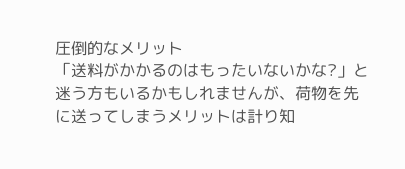圧倒的なメリット
「送料がかかるのはもったいないかな?」と迷う方もいるかもしれませんが、荷物を先に送ってしまうメリットは計り知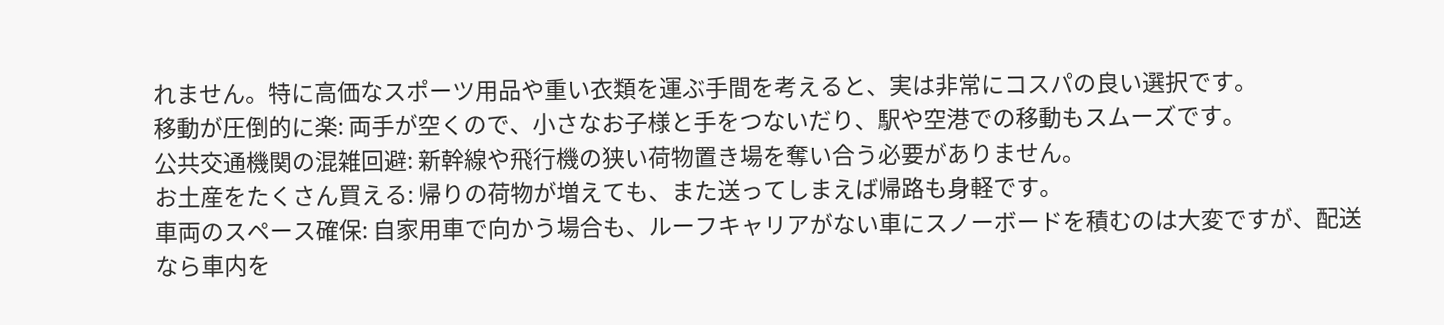れません。特に高価なスポーツ用品や重い衣類を運ぶ手間を考えると、実は非常にコスパの良い選択です。
移動が圧倒的に楽: 両手が空くので、小さなお子様と手をつないだり、駅や空港での移動もスムーズです。
公共交通機関の混雑回避: 新幹線や飛行機の狭い荷物置き場を奪い合う必要がありません。
お土産をたくさん買える: 帰りの荷物が増えても、また送ってしまえば帰路も身軽です。
車両のスペース確保: 自家用車で向かう場合も、ルーフキャリアがない車にスノーボードを積むのは大変ですが、配送なら車内を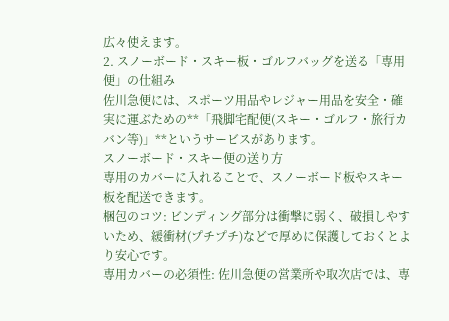広々使えます。
2. スノーボード・スキー板・ゴルフバッグを送る「専用便」の仕組み
佐川急便には、スポーツ用品やレジャー用品を安全・確実に運ぶための**「飛脚宅配便(スキー・ゴルフ・旅行カバン等)」**というサービスがあります。
スノーボード・スキー便の送り方
専用のカバーに入れることで、スノーボード板やスキー板を配送できます。
梱包のコツ: ビンディング部分は衝撃に弱く、破損しやすいため、緩衝材(プチプチ)などで厚めに保護しておくとより安心です。
専用カバーの必須性: 佐川急便の営業所や取次店では、専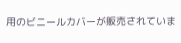用のビニールカバーが販売されていま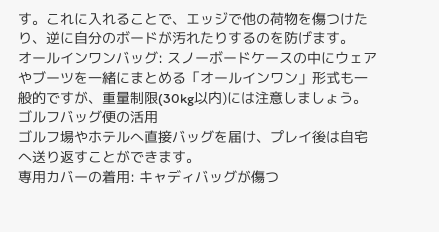す。これに入れることで、エッジで他の荷物を傷つけたり、逆に自分のボードが汚れたりするのを防げます。
オールインワンバッグ: スノーボードケースの中にウェアやブーツを一緒にまとめる「オールインワン」形式も一般的ですが、重量制限(30kg以内)には注意しましょう。
ゴルフバッグ便の活用
ゴルフ場やホテルへ直接バッグを届け、プレイ後は自宅へ送り返すことができます。
専用カバーの着用: キャディバッグが傷つ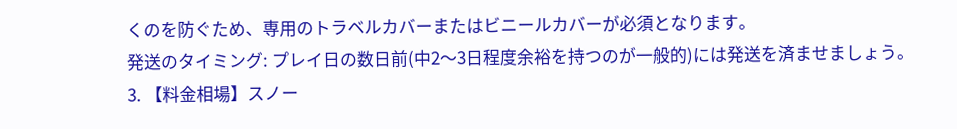くのを防ぐため、専用のトラベルカバーまたはビニールカバーが必須となります。
発送のタイミング: プレイ日の数日前(中2〜3日程度余裕を持つのが一般的)には発送を済ませましょう。
3. 【料金相場】スノー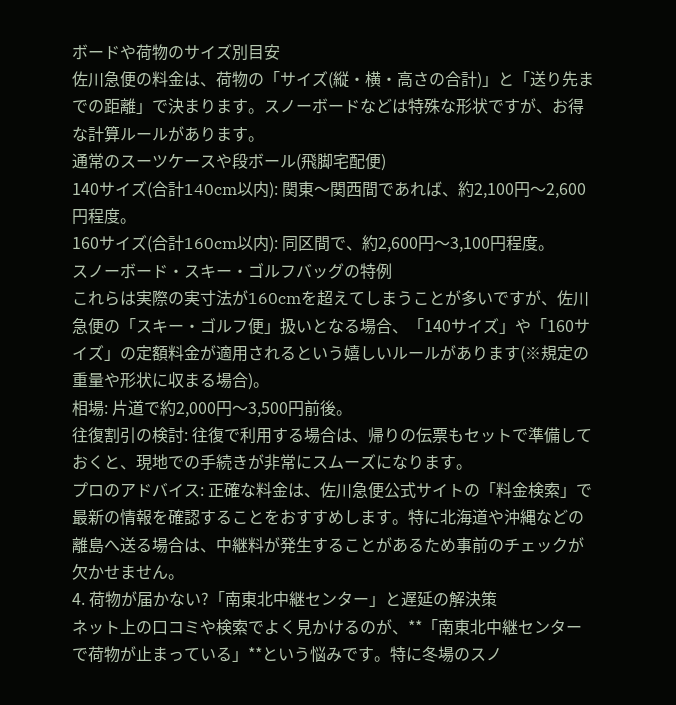ボードや荷物のサイズ別目安
佐川急便の料金は、荷物の「サイズ(縦・横・高さの合計)」と「送り先までの距離」で決まります。スノーボードなどは特殊な形状ですが、お得な計算ルールがあります。
通常のスーツケースや段ボール(飛脚宅配便)
140サイズ(合計140cm以内): 関東〜関西間であれば、約2,100円〜2,600円程度。
160サイズ(合計160cm以内): 同区間で、約2,600円〜3,100円程度。
スノーボード・スキー・ゴルフバッグの特例
これらは実際の実寸法が160cmを超えてしまうことが多いですが、佐川急便の「スキー・ゴルフ便」扱いとなる場合、「140サイズ」や「160サイズ」の定額料金が適用されるという嬉しいルールがあります(※規定の重量や形状に収まる場合)。
相場: 片道で約2,000円〜3,500円前後。
往復割引の検討: 往復で利用する場合は、帰りの伝票もセットで準備しておくと、現地での手続きが非常にスムーズになります。
プロのアドバイス: 正確な料金は、佐川急便公式サイトの「料金検索」で最新の情報を確認することをおすすめします。特に北海道や沖縄などの離島へ送る場合は、中継料が発生することがあるため事前のチェックが欠かせません。
4. 荷物が届かない?「南東北中継センター」と遅延の解決策
ネット上の口コミや検索でよく見かけるのが、**「南東北中継センターで荷物が止まっている」**という悩みです。特に冬場のスノ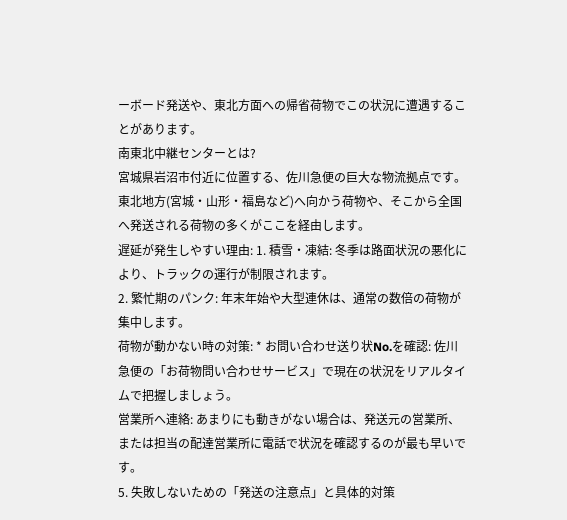ーボード発送や、東北方面への帰省荷物でこの状況に遭遇することがあります。
南東北中継センターとは?
宮城県岩沼市付近に位置する、佐川急便の巨大な物流拠点です。東北地方(宮城・山形・福島など)へ向かう荷物や、そこから全国へ発送される荷物の多くがここを経由します。
遅延が発生しやすい理由: 1. 積雪・凍結: 冬季は路面状況の悪化により、トラックの運行が制限されます。
2. 繁忙期のパンク: 年末年始や大型連休は、通常の数倍の荷物が集中します。
荷物が動かない時の対策: * お問い合わせ送り状No.を確認: 佐川急便の「お荷物問い合わせサービス」で現在の状況をリアルタイムで把握しましょう。
営業所へ連絡: あまりにも動きがない場合は、発送元の営業所、または担当の配達営業所に電話で状況を確認するのが最も早いです。
5. 失敗しないための「発送の注意点」と具体的対策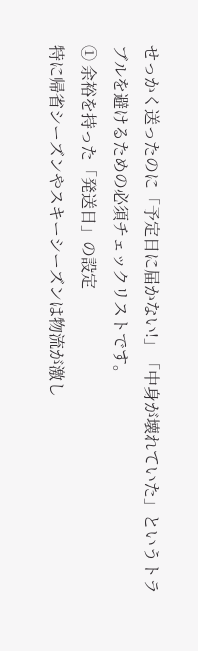せっかく送ったのに「予定日に届かない!」「中身が壊れていた」というトラブルを避けるための必須チェックリストです。
① 余裕を持った「発送日」の設定
特に帰省シーズンやスキーシーズンは物流が激し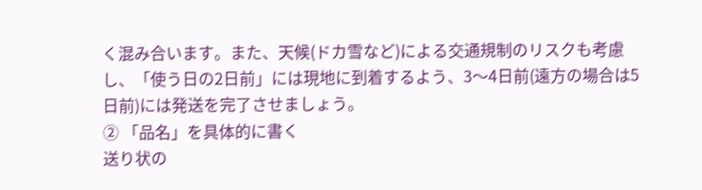く混み合います。また、天候(ドカ雪など)による交通規制のリスクも考慮し、「使う日の2日前」には現地に到着するよう、3〜4日前(遠方の場合は5日前)には発送を完了させましょう。
② 「品名」を具体的に書く
送り状の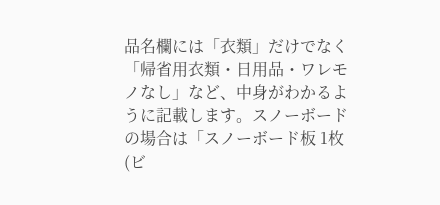品名欄には「衣類」だけでなく「帰省用衣類・日用品・ワレモノなし」など、中身がわかるように記載します。スノーボードの場合は「スノーボード板 1枚(ビ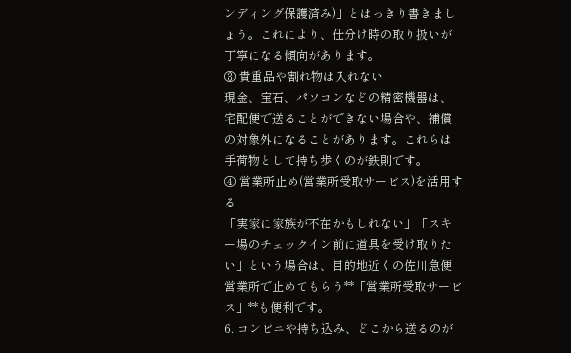ンディング保護済み)」とはっきり書きましょう。これにより、仕分け時の取り扱いが丁寧になる傾向があります。
③ 貴重品や割れ物は入れない
現金、宝石、パソコンなどの精密機器は、宅配便で送ることができない場合や、補償の対象外になることがあります。これらは手荷物として持ち歩くのが鉄則です。
④ 営業所止め(営業所受取サービス)を活用する
「実家に家族が不在かもしれない」「スキー場のチェックイン前に道具を受け取りたい」という場合は、目的地近くの佐川急便営業所で止めてもらう**「営業所受取サービス」**も便利です。
6. コンビニや持ち込み、どこから送るのが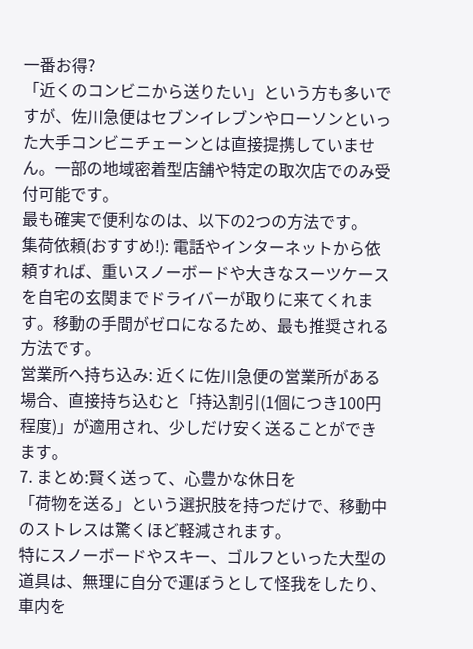一番お得?
「近くのコンビニから送りたい」という方も多いですが、佐川急便はセブンイレブンやローソンといった大手コンビニチェーンとは直接提携していません。一部の地域密着型店舗や特定の取次店でのみ受付可能です。
最も確実で便利なのは、以下の2つの方法です。
集荷依頼(おすすめ!): 電話やインターネットから依頼すれば、重いスノーボードや大きなスーツケースを自宅の玄関までドライバーが取りに来てくれます。移動の手間がゼロになるため、最も推奨される方法です。
営業所へ持ち込み: 近くに佐川急便の営業所がある場合、直接持ち込むと「持込割引(1個につき100円程度)」が適用され、少しだけ安く送ることができます。
7. まとめ:賢く送って、心豊かな休日を
「荷物を送る」という選択肢を持つだけで、移動中のストレスは驚くほど軽減されます。
特にスノーボードやスキー、ゴルフといった大型の道具は、無理に自分で運ぼうとして怪我をしたり、車内を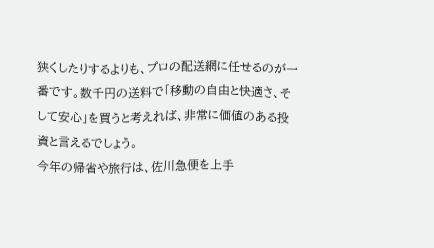狭くしたりするよりも、プロの配送網に任せるのが一番です。数千円の送料で「移動の自由と快適さ、そして安心」を買うと考えれば、非常に価値のある投資と言えるでしょう。
今年の帰省や旅行は、佐川急便を上手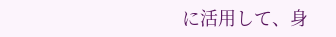に活用して、身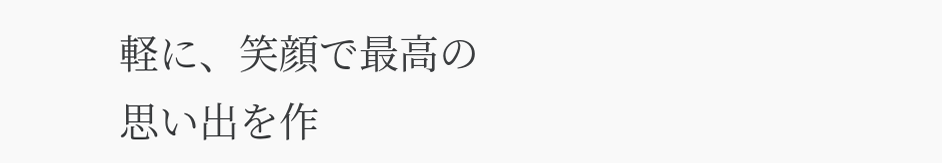軽に、笑顔で最高の思い出を作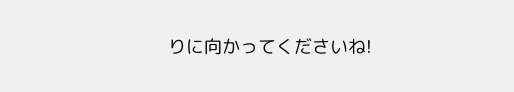りに向かってくださいね!